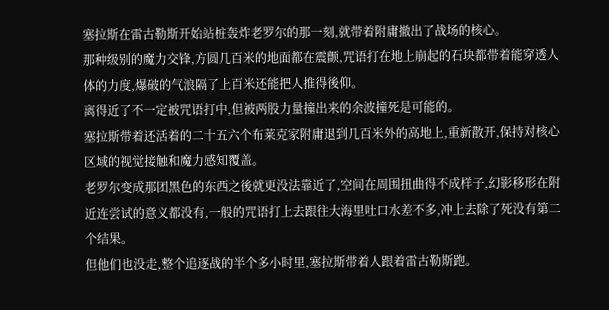塞拉斯在雷古勒斯开始站桩轰炸老罗尔的那一刻,就带着附庸撤出了战场的核心。
那种级别的魔力交锋,方圆几百米的地面都在震颤,咒语打在地上崩起的石块都带着能穿透人体的力度,爆破的气浪隔了上百米还能把人推得後仰。
离得近了不一定被咒语打中,但被两股力量撞出来的余波撞死是可能的。
塞拉斯带着还活着的二十五六个布莱克家附庸退到几百米外的高地上,重新散开,保持对核心区域的视觉接触和魔力感知覆盖。
老罗尔变成那团黑色的东西之後就更没法靠近了,空间在周围扭曲得不成样子,幻影移形在附近连尝试的意义都没有,一般的咒语打上去跟往大海里吐口水差不多,冲上去除了死没有第二个结果。
但他们也没走,整个追逐战的半个多小时里,塞拉斯带着人跟着雷古勒斯跑。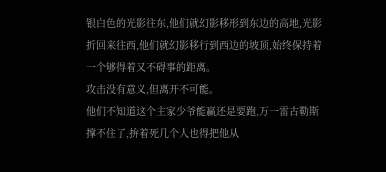银白色的光影往东,他们就幻影移形到东边的高地,光影折回来往西,他们就幻影移行到西边的坡顶,始终保持着一个够得着又不碍事的距离。
攻击没有意义,但离开不可能。
他们不知道这个主家少爷能赢还是要跑,万一雷古勒斯撑不住了,拚着死几个人也得把他从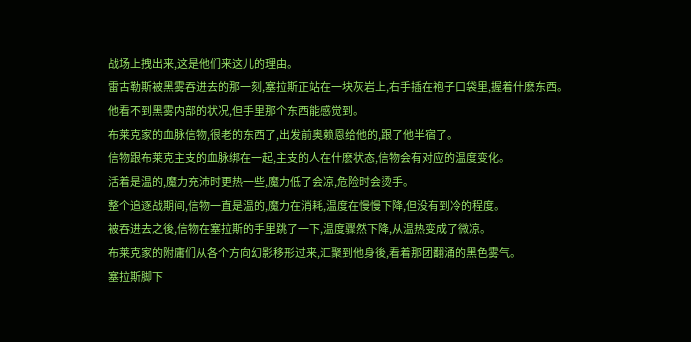战场上拽出来,这是他们来这儿的理由。
雷古勒斯被黑雾吞进去的那一刻,塞拉斯正站在一块灰岩上,右手插在袍子口袋里,握着什麽东西。
他看不到黑雾内部的状况,但手里那个东西能感觉到。
布莱克家的血脉信物,很老的东西了,出发前奥赖恩给他的,跟了他半宿了。
信物跟布莱克主支的血脉绑在一起,主支的人在什麽状态,信物会有对应的温度变化。
活着是温的,魔力充沛时更热一些,魔力低了会凉,危险时会烫手。
整个追逐战期间,信物一直是温的,魔力在消耗,温度在慢慢下降,但没有到冷的程度。
被吞进去之後,信物在塞拉斯的手里跳了一下,温度骤然下降,从温热变成了微凉。
布莱克家的附庸们从各个方向幻影移形过来,汇聚到他身後,看着那团翻涌的黑色雾气。
塞拉斯脚下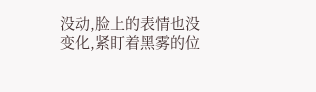没动,脸上的表情也没变化,紧盯着黑雾的位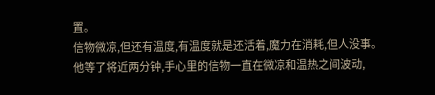置。
信物微凉,但还有温度,有温度就是还活着,魔力在消耗,但人没事。
他等了将近两分钟,手心里的信物一直在微凉和温热之间波动,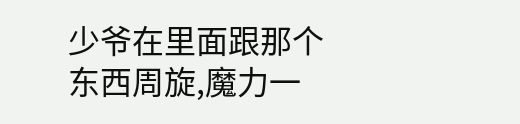少爷在里面跟那个东西周旋,魔力一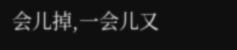会儿掉,一会儿又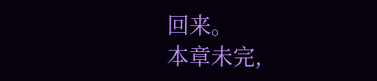回来。
本章未完,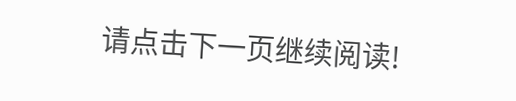请点击下一页继续阅读!